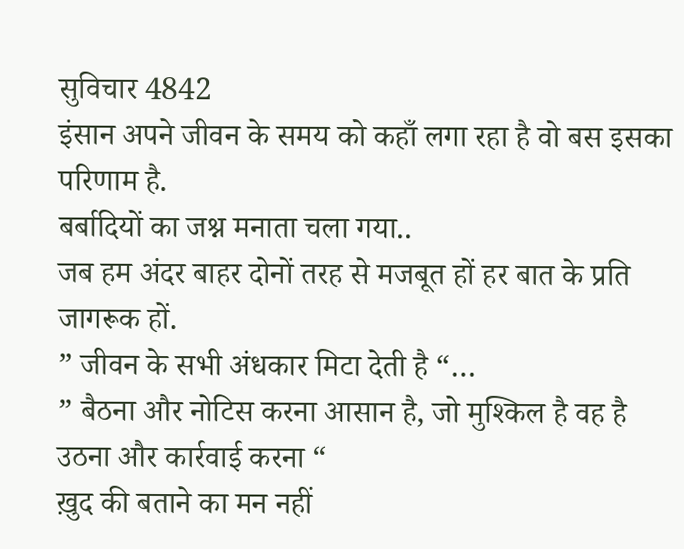सुविचार 4842
इंसान अपने जीवन के समय को कहाँ लगा रहा है वो बस इसका परिणाम है.
बर्बादियों का जश्न मनाता चला गया..
जब हम अंदर बाहर दोनों तरह से मजबूत हों हर बात के प्रति जागरूक हों.
” जीवन के सभी अंधकार मिटा देती है “…
” बैठना और नोटिस करना आसान है, जो मुश्किल है वह है उठना और कार्रवाई करना “
ख़ुद की बताने का मन नहीं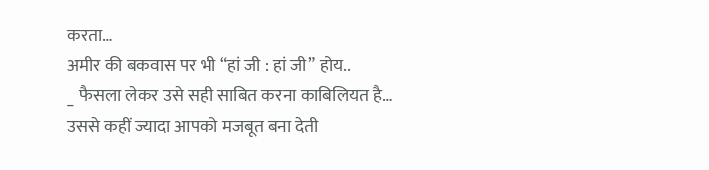करता…
अमीर की बकवास पर भी “हां जी : हां जी” होय..
_ फैसला लेकर उसे सही साबित करना काबिलियत है…
उससे कहीं ज्यादा आपको मजबूत बना देती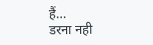हैं…
डरना नही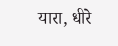यारा, धीरे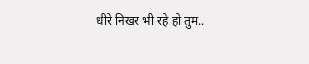धीरे निखर भी रहे हो तुम..